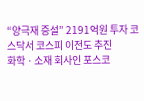“양극재 증설” 2191억원 투자 코스닥서 코스피 이전도 추진
화학ㆍ소재 회사인 포스코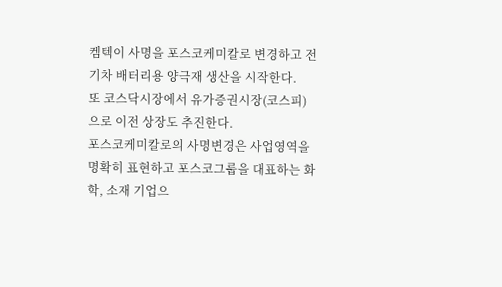켐텍이 사명을 포스코케미칼로 변경하고 전기차 배터리용 양극재 생산을 시작한다.
또 코스닥시장에서 유가증권시장(코스피)으로 이전 상장도 추진한다.
포스코케미칼로의 사명변경은 사업영역을 명확히 표현하고 포스코그룹을 대표하는 화학, 소재 기업으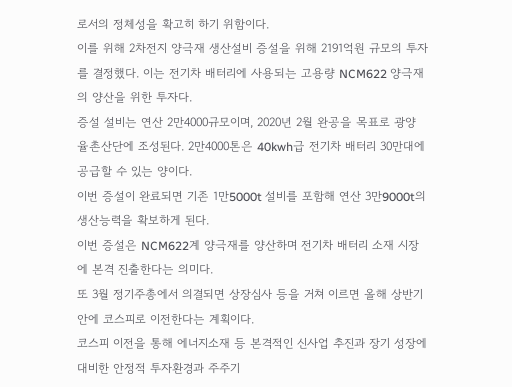로서의 정체성을 확고히 하기 위함이다.
이를 위해 2차전지 양극재 생산설비 증설을 위해 2191억원 규모의 투자를 결정했다. 이는 전기차 배터리에 사용되는 고용량 NCM622 양극재의 양산을 위한 투자다.
증설 설비는 연산 2만4000규모이며, 2020년 2월 완공을 목표로 광양 율촌산단에 조성된다. 2만4000톤은 40kwh급 전기차 배터리 30만대에 공급할 수 있는 양이다.
이번 증설이 완료되면 기존 1만5000t 설비를 포함해 연산 3만9000t의 생산능력을 확보하게 된다.
이번 증설은 NCM622계 양극재를 양산하며 전기차 배터리 소재 시장에 본격 진출한다는 의미다.
또 3월 정기주총에서 의결되면 상장심사 등을 거쳐 이르면 올해 상반기 안에 코스피로 이전한다는 계획이다.
코스피 이전을 통해 에너지소재 등 본격적인 신사업 추진과 장기 성장에 대비한 안정적 투자환경과 주주기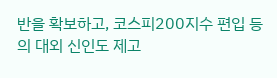반을 확보하고, 코스피200지수 편입 등의 대외 신인도 제고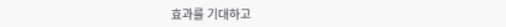효과를 기대하고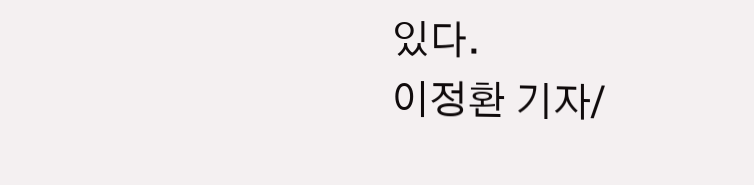있다.
이정환 기자/